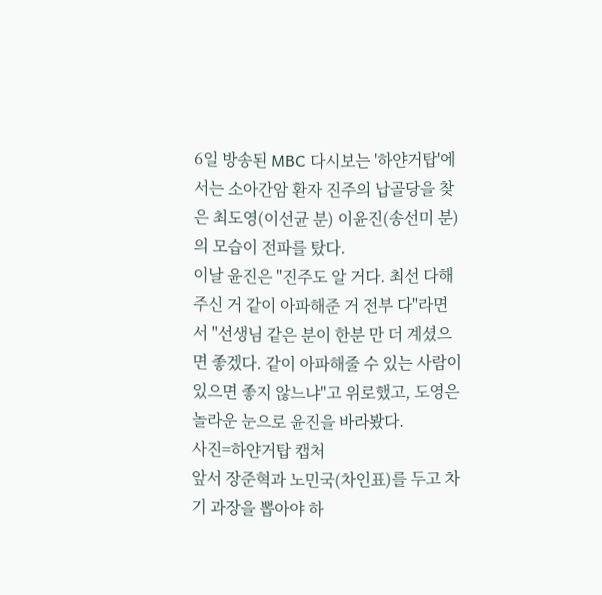6일 방송된 MBC 다시보는 '하얀거탑'에서는 소아간암 환자 진주의 납골당을 찾은 최도영(이선균 분) 이윤진(송선미 분)의 모습이 전파를 탔다.
이날 윤진은 "진주도 알 거다. 최선 다해주신 거 같이 아파해준 거 전부 다"라면서 "선생님 같은 분이 한분 만 더 계셨으면 좋겠다. 같이 아파해줄 수 있는 사람이 있으면 좋지 않느냐"고 위로했고, 도영은 놀라운 눈으로 윤진을 바라봤다.
사진=하얀거탑 캡처
앞서 장준혁과 노민국(차인표)를 두고 차기 과장을 뽑아야 하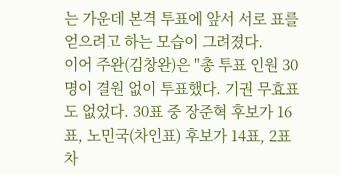는 가운데 본격 투표에 앞서 서로 표를 얻으려고 하는 모습이 그려졌다.
이어 주완(김창완)은 "총 투표 인원 30명이 결원 없이 투표했다. 기권 무효표도 없었다. 30표 중 장준혁 후보가 16표, 노민국(차인표) 후보가 14표, 2표 차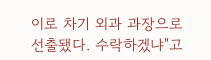이로 차기 외과 과장으로 선출됐다. 수락하겠냐"고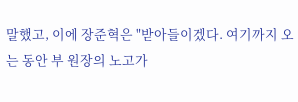말했고, 이에 장준혁은 "받아들이겠다. 여기까지 오는 동안 부 원장의 노고가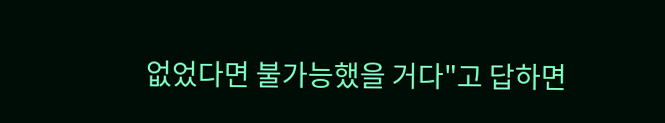없었다면 불가능했을 거다"고 답하면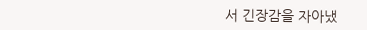서 긴장감을 자아냈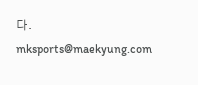다. mksports@maekyung.com